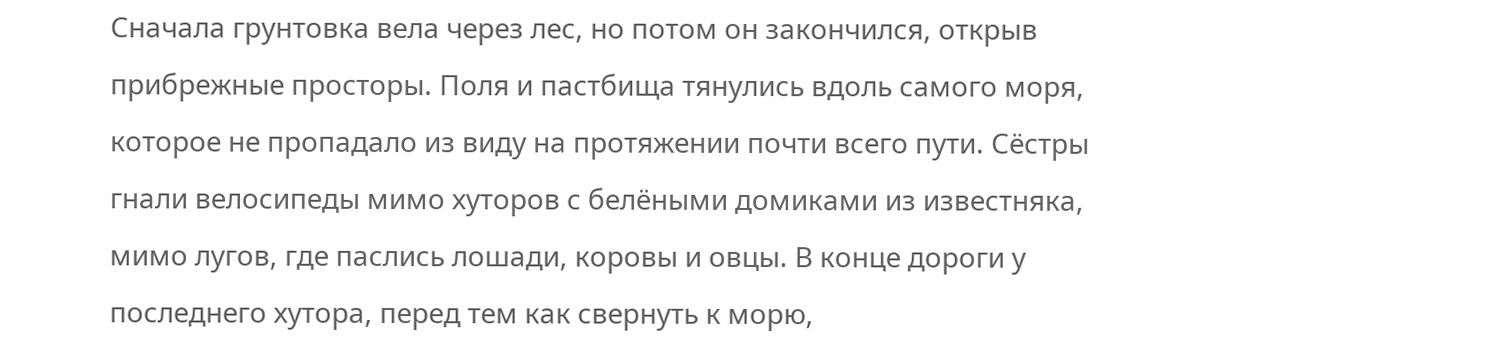Сначала грунтовка вела через лес, но потом он закончился, открыв прибрежные просторы. Поля и пастбища тянулись вдоль самого моря, которое не пропадало из виду на протяжении почти всего пути. Сёстры гнали велосипеды мимо хуторов с белёными домиками из известняка, мимо лугов, где паслись лошади, коровы и овцы. В конце дороги у последнего хутора, перед тем как свернуть к морю,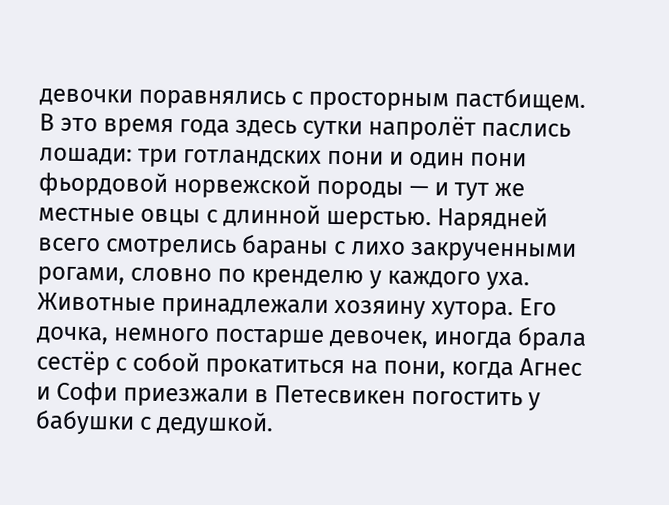девочки поравнялись с просторным пастбищем. В это время года здесь сутки напролёт паслись лошади: три готландских пони и один пони фьордовой норвежской породы — и тут же местные овцы с длинной шерстью. Нарядней всего смотрелись бараны с лихо закрученными рогами, словно по кренделю у каждого уха. Животные принадлежали хозяину хутора. Его дочка, немного постарше девочек, иногда брала сестёр с собой прокатиться на пони, когда Агнес и Софи приезжали в Петесвикен погостить у бабушки с дедушкой.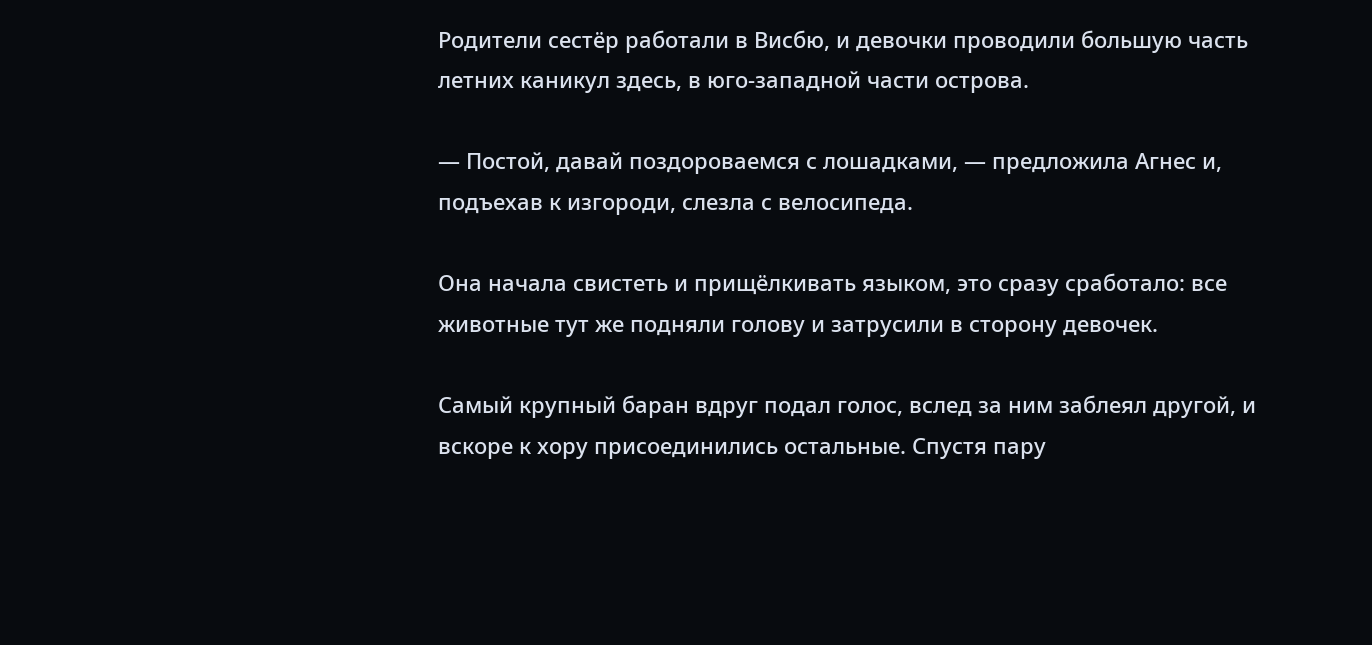Родители сестёр работали в Висбю, и девочки проводили большую часть летних каникул здесь, в юго-западной части острова.

— Постой, давай поздороваемся с лошадками, — предложила Агнес и, подъехав к изгороди, слезла с велосипеда.

Она начала свистеть и прищёлкивать языком, это сразу сработало: все животные тут же подняли голову и затрусили в сторону девочек.

Самый крупный баран вдруг подал голос, вслед за ним заблеял другой, и вскоре к хору присоединились остальные. Спустя пару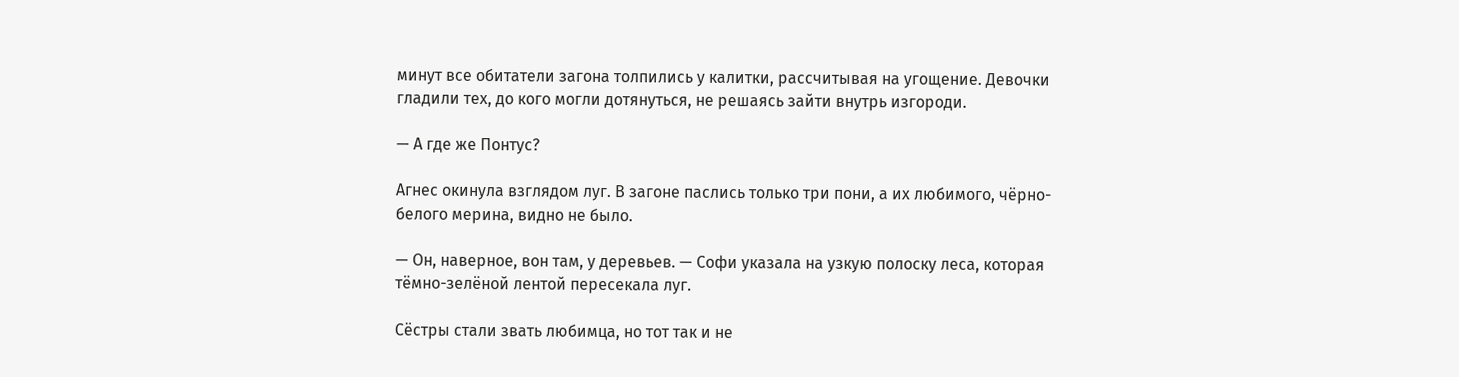минут все обитатели загона толпились у калитки, рассчитывая на угощение. Девочки гладили тех, до кого могли дотянуться, не решаясь зайти внутрь изгороди.

— А где же Понтус?

Агнес окинула взглядом луг. В загоне паслись только три пони, а их любимого, чёрно-белого мерина, видно не было.

— Он, наверное, вон там, у деревьев. — Софи указала на узкую полоску леса, которая тёмно-зелёной лентой пересекала луг.

Сёстры стали звать любимца, но тот так и не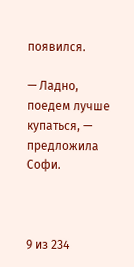появился.

— Ладно, поедем лучше купаться, — предложила Софи.



9 из 234